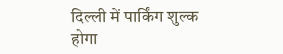दिल्ली में पार्किंग शुल्क होगा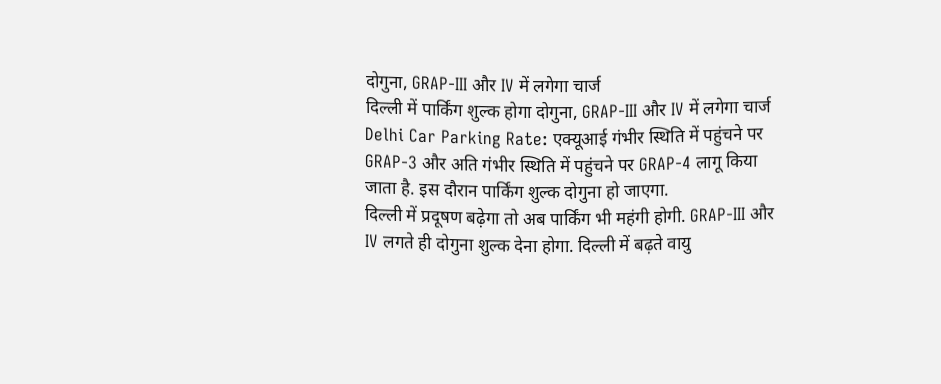दोगुना, GRAP-III और IV में लगेगा चार्ज
दिल्ली में पार्किंग शुल्क होगा दोगुना, GRAP-III और IV में लगेगा चार्ज
Delhi Car Parking Rate: एक्यूआई गंभीर स्थिति में पहुंचने पर GRAP-3 और अति गंभीर स्थिति में पहुंचने पर GRAP-4 लागू किया जाता है. इस दौरान पार्किंग शुल्क दोगुना हो जाएगा.
दिल्ली में प्रदूषण बढ़ेगा तो अब पार्किंग भी महंगी होगी. GRAP-III और IV लगते ही दोगुना शुल्क देना होगा. दिल्ली में बढ़ते वायु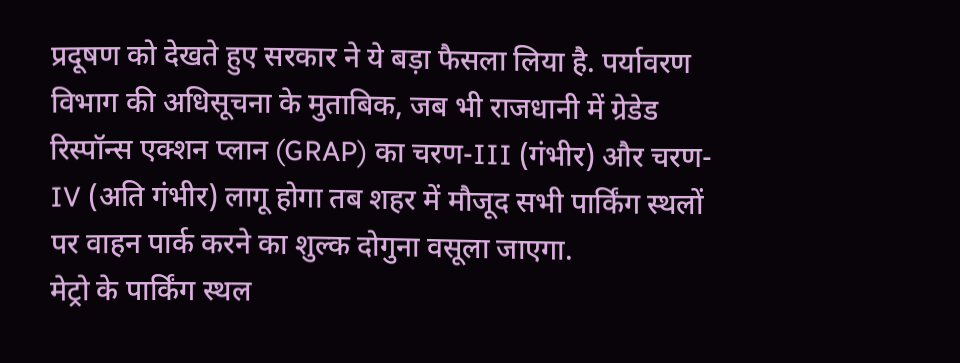प्रदूषण को देखते हुए सरकार ने ये बड़ा फैसला लिया है. पर्यावरण विभाग की अधिसूचना के मुताबिक, जब भी राजधानी में ग्रेडेड रिस्पॉन्स एक्शन प्लान (GRAP) का चरण-III (गंभीर) और चरण-IV (अति गंभीर) लागू होगा तब शहर में मौजूद सभी पार्किंग स्थलों पर वाहन पार्क करने का शुल्क दोगुना वसूला जाएगा.
मेट्रो के पार्किंग स्थल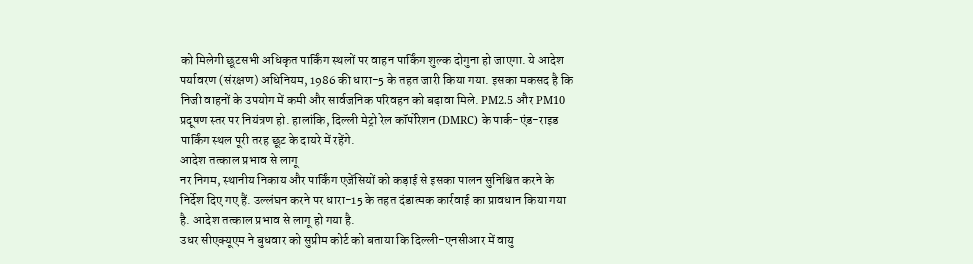को मिलेगी छूटसभी अधिकृत पार्किंग स्थलों पर वाहन पार्किंग शुल्क दोगुना हो जाएगा. ये आदेश पर्यावरण (संरक्षण) अधिनियम, 1986 की धारा-5 के तहत जारी किया गया. इसका मकसद है कि निजी वाहनों के उपयोग में कमी और सार्वजनिक परिवहन को बढ़ावा मिले. PM2.5 और PM10 प्रदूषण स्तर पर नियंत्रण हो. हालांकि, दिल्ली मेट्रो रेल कॉर्पोरेशन (DMRC) के पार्क-एंड-राइड पार्किंग स्थल पूरी तरह छूट के दायरे में रहेंगे.
आदेश तत्काल प्रभाव से लागू
नर निगम, स्थानीय निकाय और पार्किंग एजेंसियों को कड़ाई से इसका पालन सुनिश्चित करने के निर्देश दिए गए हैं. उल्लंघन करने पर धारा-15 के तहत दंडात्मक कार्रवाई का प्रावधान किया गया है. आदेश तत्काल प्रभाव से लागू हो गया है.
उधर सीएक्यूएम ने बुधवार को सुप्रीम कोर्ट को बताया कि दिल्ली-एनसीआर में वायु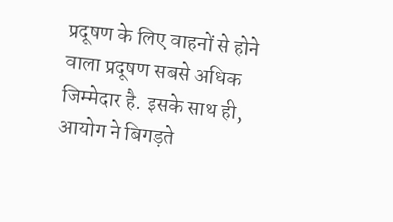प्रदूषण के लिए वाहनों से होने वाला प्रदूषण सबसे अधिक जिम्मेदार है. इसके साथ ही, आयोग ने बिगड़ते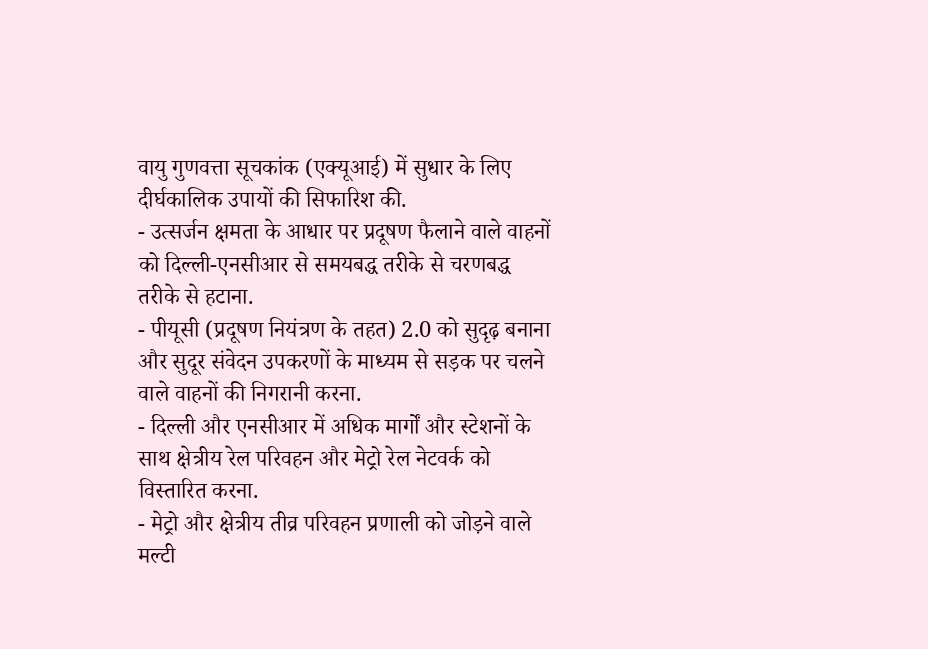वायु गुणवत्ता सूचकांक (एक्यूआई) में सुधार के लिए दीर्घकालिक उपायों की सिफारिश की.
- उत्सर्जन क्षमता के आधार पर प्रदूषण फैलाने वाले वाहनों को दिल्ली-एनसीआर से समयबद्ध तरीके से चरणबद्ध तरीके से हटाना.
- पीयूसी (प्रदूषण नियंत्रण के तहत) 2.0 को सुदृढ़ बनाना और सुदूर संवेदन उपकरणों के माध्यम से सड़क पर चलने वाले वाहनों की निगरानी करना.
- दिल्ली और एनसीआर में अधिक मार्गों और स्टेशनों के साथ क्षेत्रीय रेल परिवहन और मेट्रो रेल नेटवर्क को विस्तारित करना.
- मेट्रो और क्षेत्रीय तीव्र परिवहन प्रणाली को जोड़ने वाले मल्टी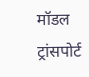मॉडल ट्रांसपोर्ट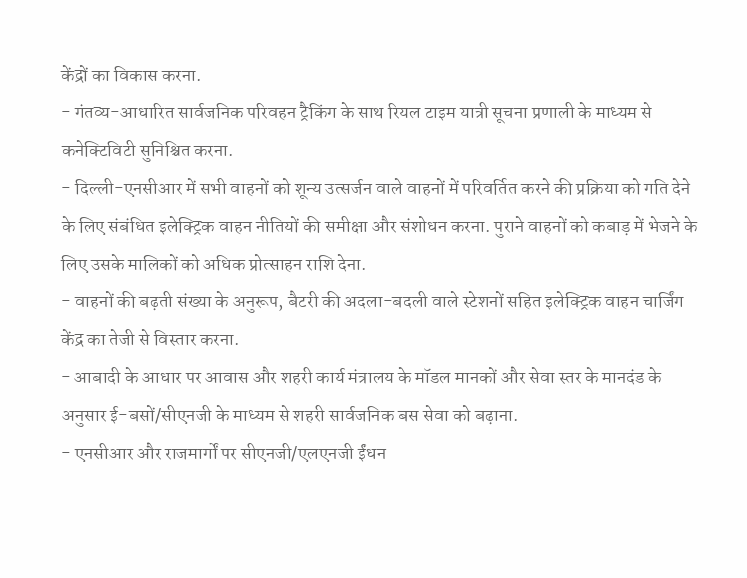केंद्रों का विकास करना.
- गंतव्य-आधारित सार्वजनिक परिवहन ट्रैकिंग के साथ रियल टाइम यात्री सूचना प्रणाली के माध्यम से कनेक्टिविटी सुनिश्चित करना.
- दिल्ली-एनसीआर में सभी वाहनों को शून्य उत्सर्जन वाले वाहनों में परिवर्तित करने की प्रक्रिया को गति देने के लिए संबंधित इलेक्ट्रिक वाहन नीतियों की समीक्षा और संशोधन करना. पुराने वाहनों को कबाड़ में भेजने के लिए उसके मालिकों को अधिक प्रोत्साहन राशि देना.
- वाहनों की बढ़ती संख्या के अनुरूप, बैटरी की अदला-बदली वाले स्टेशनों सहित इलेक्ट्रिक वाहन चार्जिंग केंद्र का तेजी से विस्तार करना.
- आबादी के आधार पर आवास और शहरी कार्य मंत्रालय के मॉडल मानकों और सेवा स्तर के मानदंड के अनुसार ई-बसों/सीएनजी के माध्यम से शहरी सार्वजनिक बस सेवा को बढ़ाना.
- एनसीआर और राजमार्गों पर सीएनजी/एलएनजी ईंधन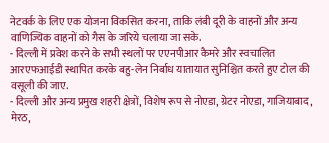नेटवर्क के लिए एक योजना विकसित करना, ताकि लंबी दूरी के वाहनों और अन्य वाणिज्यिक वाहनों को गैस के जरिये चलाया जा सके.
- दिल्ली में प्रवेश करने के सभी स्थलों पर एएनपीआर कैमरे और स्वचालित आरएफआईडी स्थापित करके बहु-लेन निर्बाध यातायात सुनिश्चित करते हुए टोल की वसूली की जाए.
- दिल्ली और अन्य प्रमुख शहरी क्षेत्रों, विशेष रूप से नोएडा, ग्रेटर नोएडा, गाजियाबाद, मेरठ,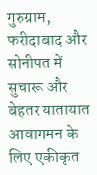गुरुग्राम, फरीदाबाद और सोनीपत में सुचारू और बेहतर यातायात आवागमन के लिए एकीकृत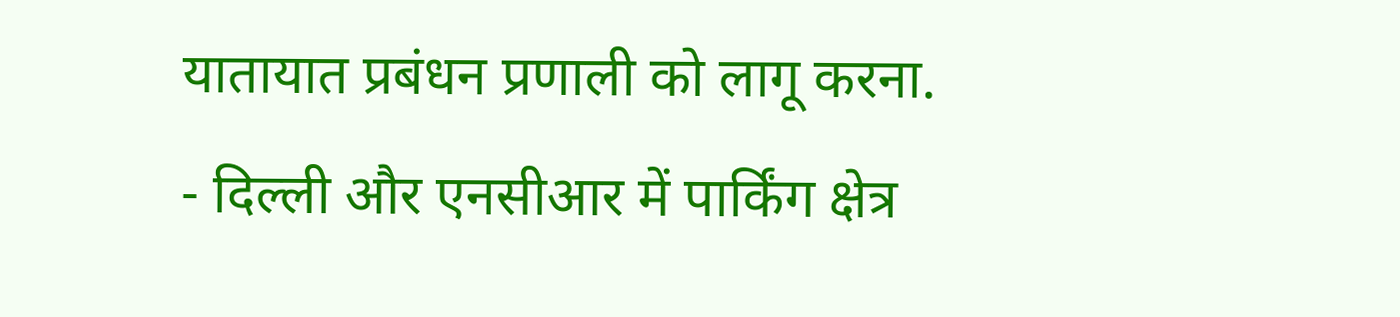यातायात प्रबंधन प्रणाली को लागू करना.
- दिल्ली और एनसीआर में पार्किंग क्षेत्र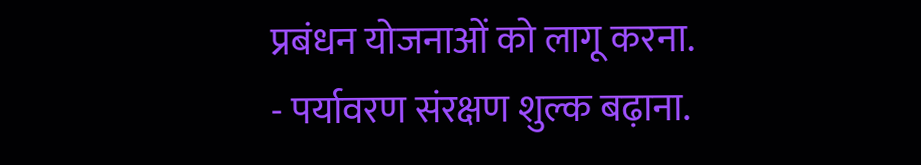प्रबंधन योजनाओं को लागू करना.
- पर्यावरण संरक्षण शुल्क बढ़ाना.